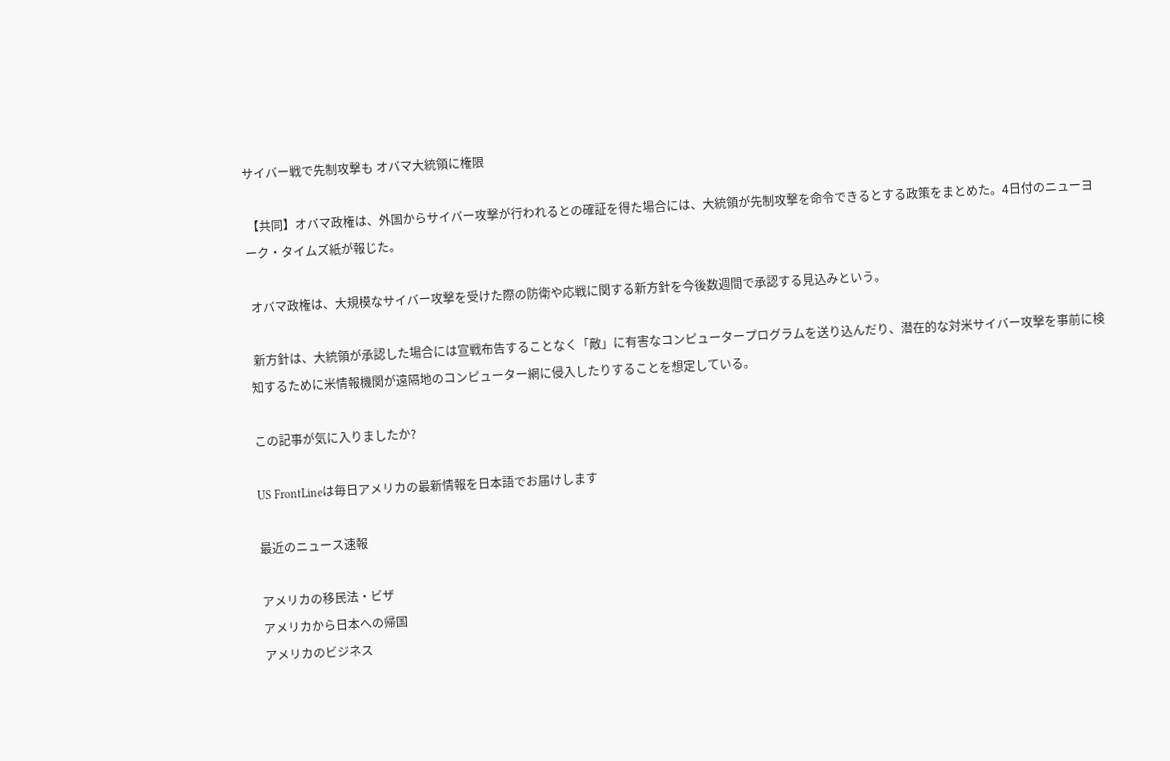サイバー戦で先制攻撃も オバマ大統領に権限

 【共同】オバマ政権は、外国からサイバー攻撃が行われるとの確証を得た場合には、大統領が先制攻撃を命令できるとする政策をまとめた。4日付のニューヨーク・タイムズ紙が報じた。

 オバマ政権は、大規模なサイバー攻撃を受けた際の防衛や応戦に関する新方針を今後数週間で承認する見込みという。

 新方針は、大統領が承認した場合には宣戦布告することなく「敵」に有害なコンピュータープログラムを送り込んだり、潜在的な対米サイバー攻撃を事前に検知するために米情報機関が遠隔地のコンピューター網に侵入したりすることを想定している。

この記事が気に入りましたか?

US FrontLineは毎日アメリカの最新情報を日本語でお届けします

最近のニュース速報

アメリカの移民法・ビザ
アメリカから日本への帰国
アメリカのビジネス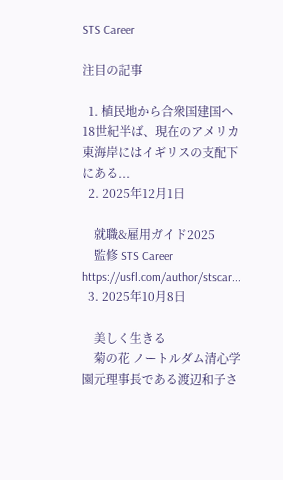STS Career

注目の記事

  1. 植民地から合衆国建国へ 18世紀半ば、現在のアメリカ東海岸にはイギリスの支配下にある...
  2. 2025年12月1日

    就職&雇用ガイド2025
    監修 STS Career https://usfl.com/author/stscar...
  3. 2025年10月8日

    美しく生きる
    菊の花 ノートルダム清心学園元理事長である渡辺和子さ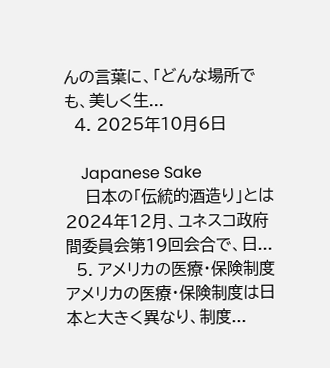んの言葉に、「どんな場所でも、美しく生...
  4. 2025年10月6日

    Japanese Sake
    日本の「伝統的酒造り」とは 2024年12月、ユネスコ政府間委員会第19回会合で、日...
  5. アメリカの医療・保険制度 アメリカの医療・保険制度は日本と大きく異なり、制度...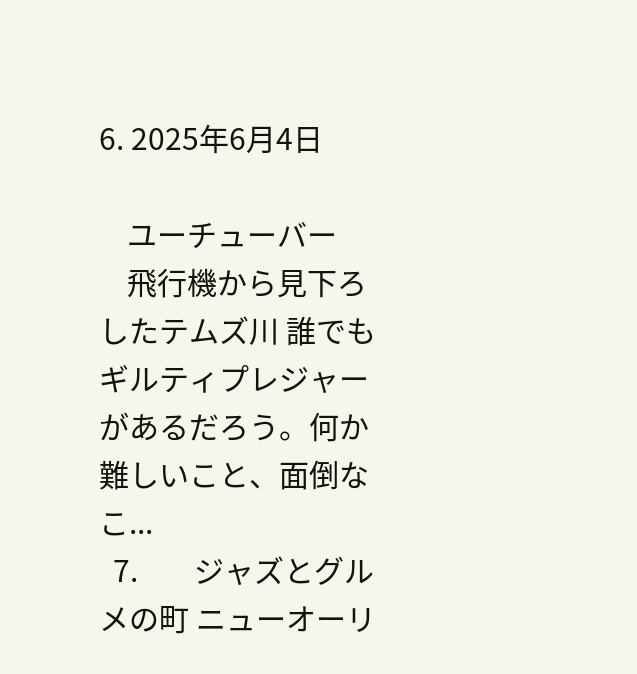6. 2025年6月4日

    ユーチューバー
    飛行機から見下ろしたテムズ川 誰でもギルティプレジャーがあるだろう。何か難しいこと、面倒なこ...
  7.        ジャズとグルメの町 ニューオーリ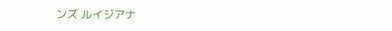ンズ ルイジアナ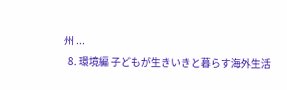州 ...
  8. 環境編 子どもが生きいきと暮らす海外生活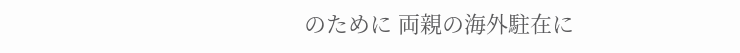のために 両親の海外駐在に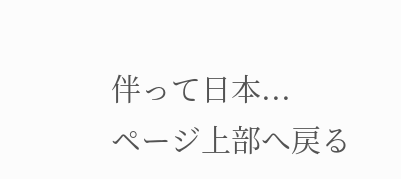伴って日本...
ページ上部へ戻る